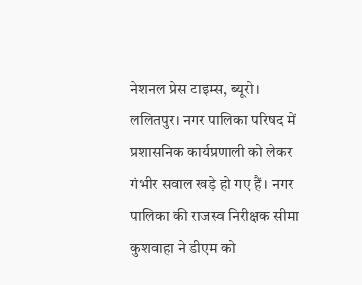नेशनल प्रेस टाइम्स, ब्यूरो।
ललितपुर। नगर पालिका परिषद में प्रशासनिक कार्यप्रणाली को लेकर गंभीर सवाल खड़े हो गए हैं। नगर पालिका की राजस्व निरीक्षक सीमा कुशवाहा ने डीएम को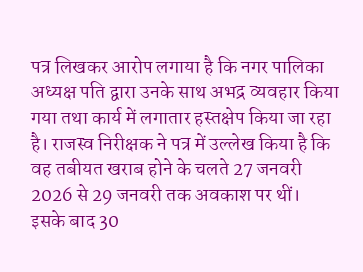पत्र लिखकर आरोप लगाया है कि नगर पालिका अध्यक्ष पति द्वारा उनके साथ अभद्र व्यवहार किया गया तथा कार्य में लगातार हस्तक्षेप किया जा रहा है। राजस्व निरीक्षक ने पत्र में उल्लेख किया है कि वह तबीयत खराब होने के चलते 27 जनवरी 2026 से 29 जनवरी तक अवकाश पर थीं। इसके बाद 30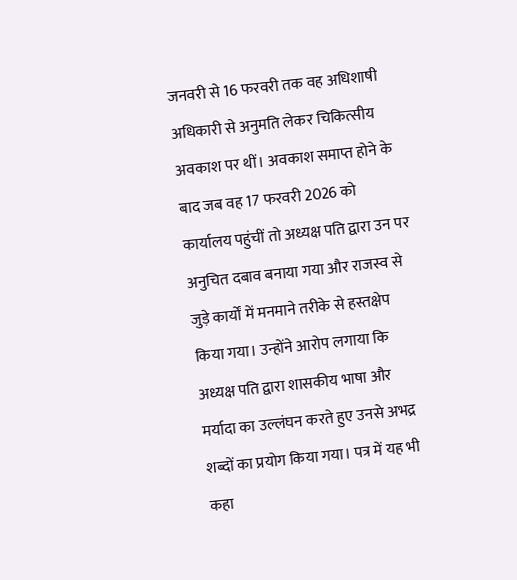जनवरी से 16 फरवरी तक वह अधिशाषी अधिकारी से अनुमति लेकर चिकित्सीय अवकाश पर थीं। अवकाश समाप्त होने के बाद जब वह 17 फरवरी 2026 को कार्यालय पहुंचीं तो अध्यक्ष पति द्वारा उन पर अनुचित दबाव बनाया गया और राजस्व से जुड़े कार्यों में मनमाने तरीके से हस्तक्षेप किया गया। उन्होंने आरोप लगाया कि अध्यक्ष पति द्वारा शासकीय भाषा और मर्यादा का उल्लंघन करते हुए उनसे अभद्र शब्दों का प्रयोग किया गया। पत्र में यह भी कहा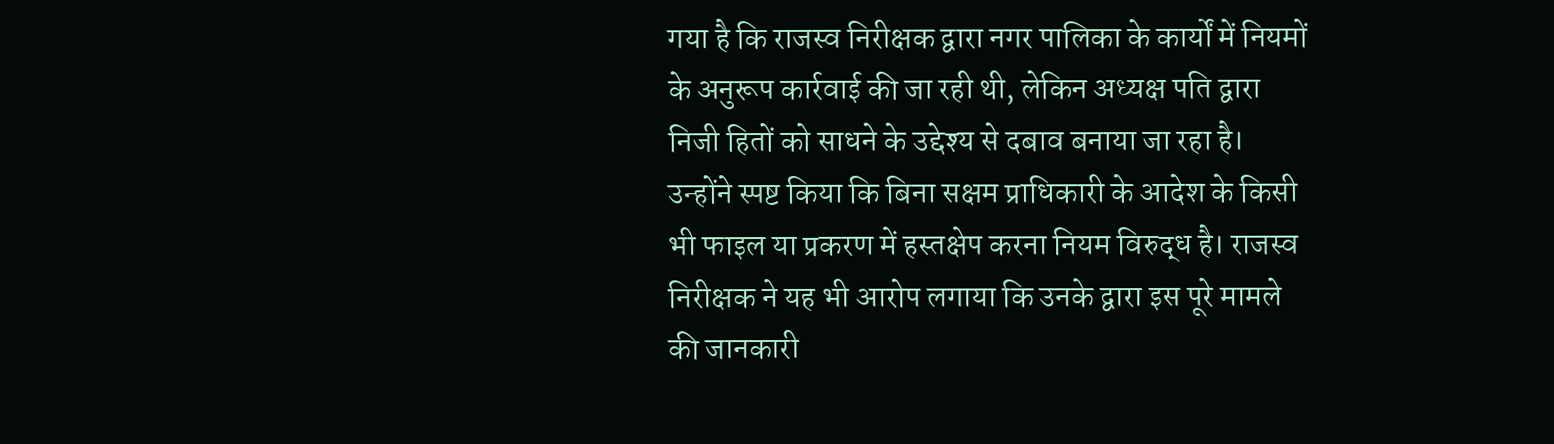गया है कि राजस्व निरीक्षक द्वारा नगर पालिका के कार्यों में नियमों के अनुरूप कार्रवाई की जा रही थी, लेकिन अध्यक्ष पति द्वारा निजी हितों को साधने के उद्देश्य से दबाव बनाया जा रहा है। उन्होंने स्पष्ट किया कि बिना सक्षम प्राधिकारी के आदेश के किसी भी फाइल या प्रकरण में हस्तक्षेप करना नियम विरुद्ध है। राजस्व निरीक्षक ने यह भी आरोप लगाया कि उनके द्वारा इस पूरे मामले की जानकारी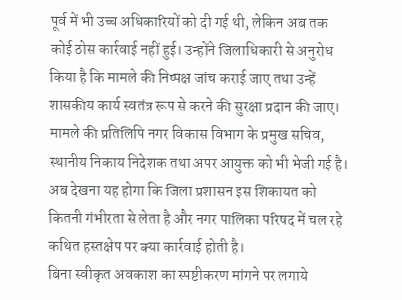पूर्व में भी उच्च अधिकारियों को दी गई थी, लेकिन अब तक कोई ठोस कार्रवाई नहीं हुई। उन्होंने जिलाधिकारी से अनुरोध किया है कि मामले की निष्पक्ष जांच कराई जाए तथा उन्हें शासकीय कार्य स्वतंत्र रूप से करने की सुरक्षा प्रदान की जाए। मामले की प्रतिलिपि नगर विकास विभाग के प्रमुख सचिव, स्थानीय निकाय निदेशक तथा अपर आयुक्त को भी भेजी गई है। अब देखना यह होगा कि जिला प्रशासन इस शिकायत को कितनी गंभीरता से लेता है और नगर पालिका परिषद में चल रहे कथित हस्तक्षेप पर क्या कार्रवाई होती है।
बिना स्वीकृत अवकाश का स्पष्टीकरण मांगने पर लगाये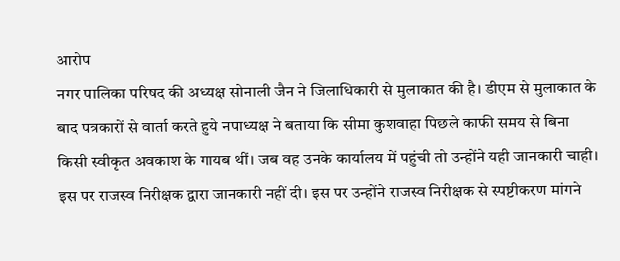आरोप
नगर पालिका परिषद की अध्यक्ष सोनाली जैन ने जिलाधिकारी से मुलाकात की है। डीएम से मुलाकात के बाद पत्रकारों से वार्ता करते हुये नपाध्यक्ष ने बताया कि सीमा कुशवाहा पिछले काफी समय से बिना किसी स्वीकृत अवकाश के गायब थीं। जब वह उनके कार्यालय में पहुंची तो उन्होंने यही जानकारी चाही। इस पर राजस्व निरीक्षक द्वारा जानकारी नहीं दी। इस पर उन्होंने राजस्व निरीक्षक से स्पष्टीकरण मांगने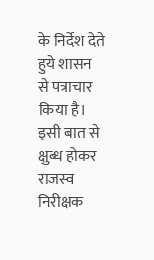के निर्देश देते हुये शासन से पत्राचार किया है। इसी बात से क्षुब्ध होकर राजस्व निरीक्षक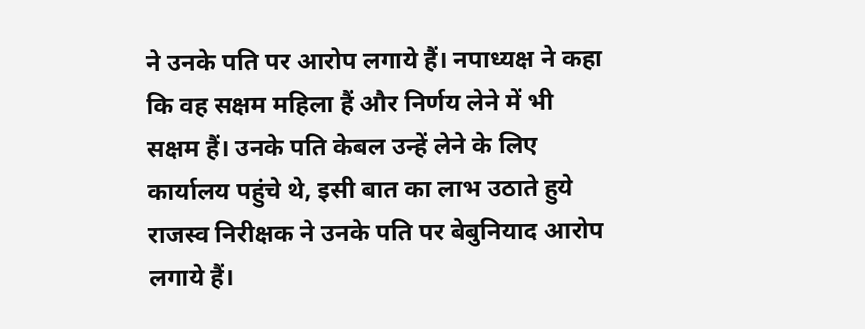ने उनके पति पर आरोप लगाये हैं। नपाध्यक्ष ने कहा कि वह सक्षम महिला हैं और निर्णय लेने में भी सक्षम हैं। उनके पति केबल उन्हें लेने के लिए कार्यालय पहुंचे थे, इसी बात का लाभ उठाते हुये राजस्व निरीक्षक ने उनके पति पर बेबुनियाद आरोप लगाये हैं।